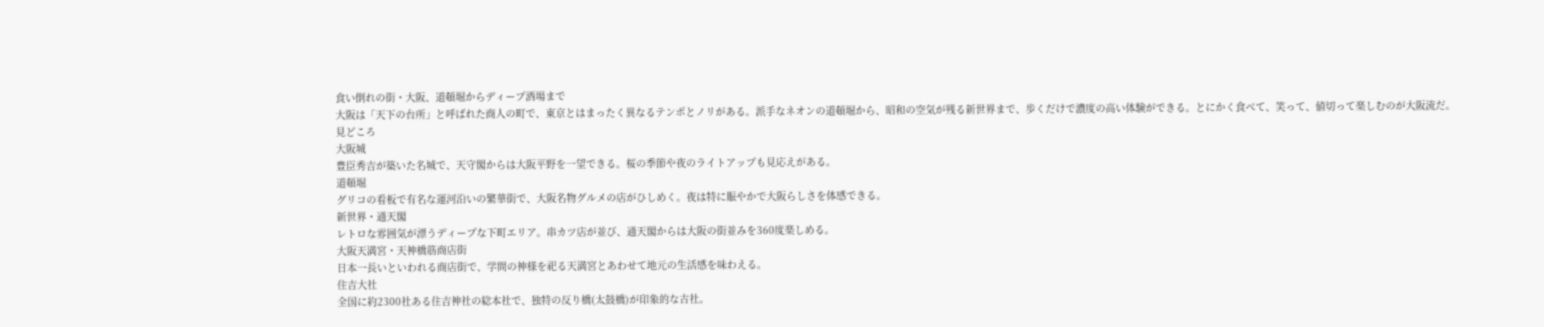食い倒れの街・大阪、道頓堀からディープ酒場まで
大阪は「天下の台所」と呼ばれた商人の町で、東京とはまったく異なるテンポとノリがある。派手なネオンの道頓堀から、昭和の空気が残る新世界まで、歩くだけで濃度の高い体験ができる。とにかく食べて、笑って、値切って楽しむのが大阪流だ。
見どころ
大阪城
豊臣秀吉が築いた名城で、天守閣からは大阪平野を一望できる。桜の季節や夜のライトアップも見応えがある。
道頓堀
グリコの看板で有名な運河沿いの繁華街で、大阪名物グルメの店がひしめく。夜は特に賑やかで大阪らしさを体感できる。
新世界・通天閣
レトロな雰囲気が漂うディープな下町エリア。串カツ店が並び、通天閣からは大阪の街並みを360度楽しめる。
大阪天満宮・天神橋筋商店街
日本一長いといわれる商店街で、学問の神様を祀る天満宮とあわせて地元の生活感を味わえる。
住吉大社
全国に約2300社ある住吉神社の総本社で、独特の反り橋(太鼓橋)が印象的な古社。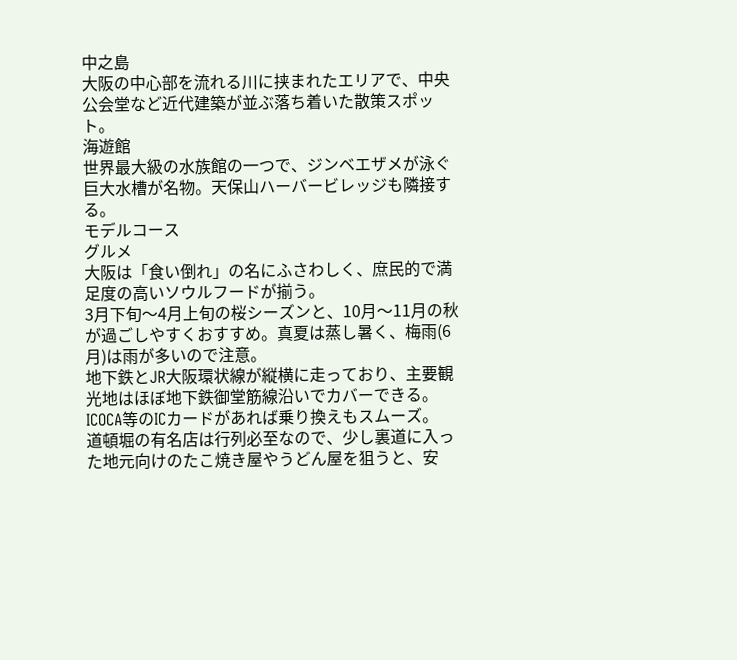中之島
大阪の中心部を流れる川に挟まれたエリアで、中央公会堂など近代建築が並ぶ落ち着いた散策スポット。
海遊館
世界最大級の水族館の一つで、ジンベエザメが泳ぐ巨大水槽が名物。天保山ハーバービレッジも隣接する。
モデルコース
グルメ
大阪は「食い倒れ」の名にふさわしく、庶民的で満足度の高いソウルフードが揃う。
3月下旬〜4月上旬の桜シーズンと、10月〜11月の秋が過ごしやすくおすすめ。真夏は蒸し暑く、梅雨(6月)は雨が多いので注意。
地下鉄とJR大阪環状線が縦横に走っており、主要観光地はほぼ地下鉄御堂筋線沿いでカバーできる。ICOCA等のICカードがあれば乗り換えもスムーズ。
道頓堀の有名店は行列必至なので、少し裏道に入った地元向けのたこ焼き屋やうどん屋を狙うと、安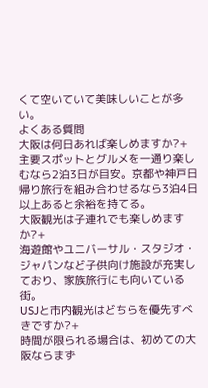くて空いていて美味しいことが多い。
よくある質問
大阪は何日あれば楽しめますか?+
主要スポットとグルメを一通り楽しむなら2泊3日が目安。京都や神戸日帰り旅行を組み合わせるなら3泊4日以上あると余裕を持てる。
大阪観光は子連れでも楽しめますか?+
海遊館やユニバーサル・スタジオ・ジャパンなど子供向け施設が充実しており、家族旅行にも向いている街。
USJと市内観光はどちらを優先すべきですか?+
時間が限られる場合は、初めての大阪ならまず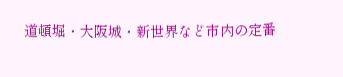道頓堀・大阪城・新世界など市内の定番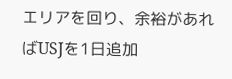エリアを回り、余裕があればUSJを1日追加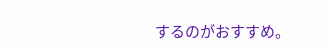するのがおすすめ。